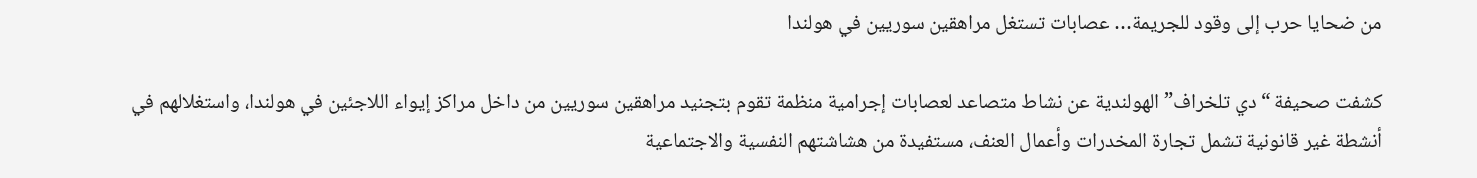من ضحايا حرب إلى وقود للجريمة… عصابات تستغل مراهقين سوريين في هولندا

كشفت صحيفة “دي تلخراف” الهولندية عن نشاط متصاعد لعصابات إجرامية منظمة تقوم بتجنيد مراهقين سوريين من داخل مراكز إيواء اللاجئين في هولندا، واستغلالهم في أنشطة غير قانونية تشمل تجارة المخدرات وأعمال العنف، مستفيدة من هشاشتهم النفسية والاجتماعية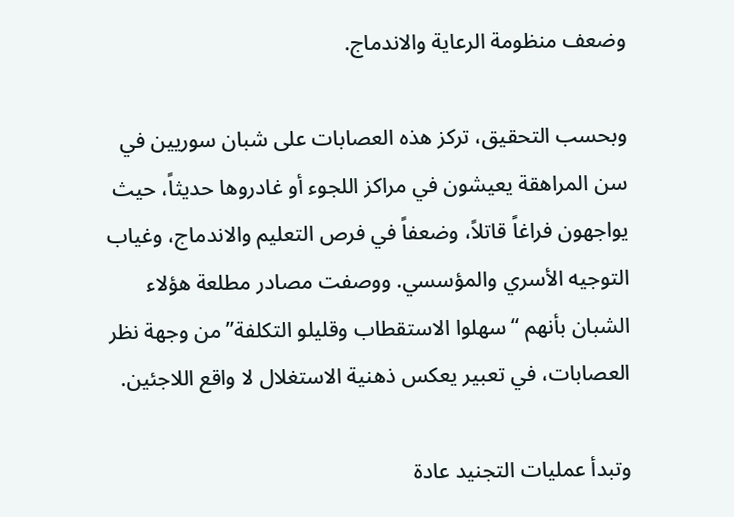وضعف منظومة الرعاية والاندماج.

وبحسب التحقيق، تركز هذه العصابات على شبان سوريين في سن المراهقة يعيشون في مراكز اللجوء أو غادروها حديثاً، حيث يواجهون فراغاً قاتلاً، وضعفاً في فرص التعليم والاندماج، وغياب التوجيه الأسري والمؤسسي. ووصفت مصادر مطلعة هؤلاء الشبان بأنهم “سهلوا الاستقطاب وقليلو التكلفة” من وجهة نظر العصابات، في تعبير يعكس ذهنية الاستغلال لا واقع اللاجئين.

وتبدأ عمليات التجنيد عادة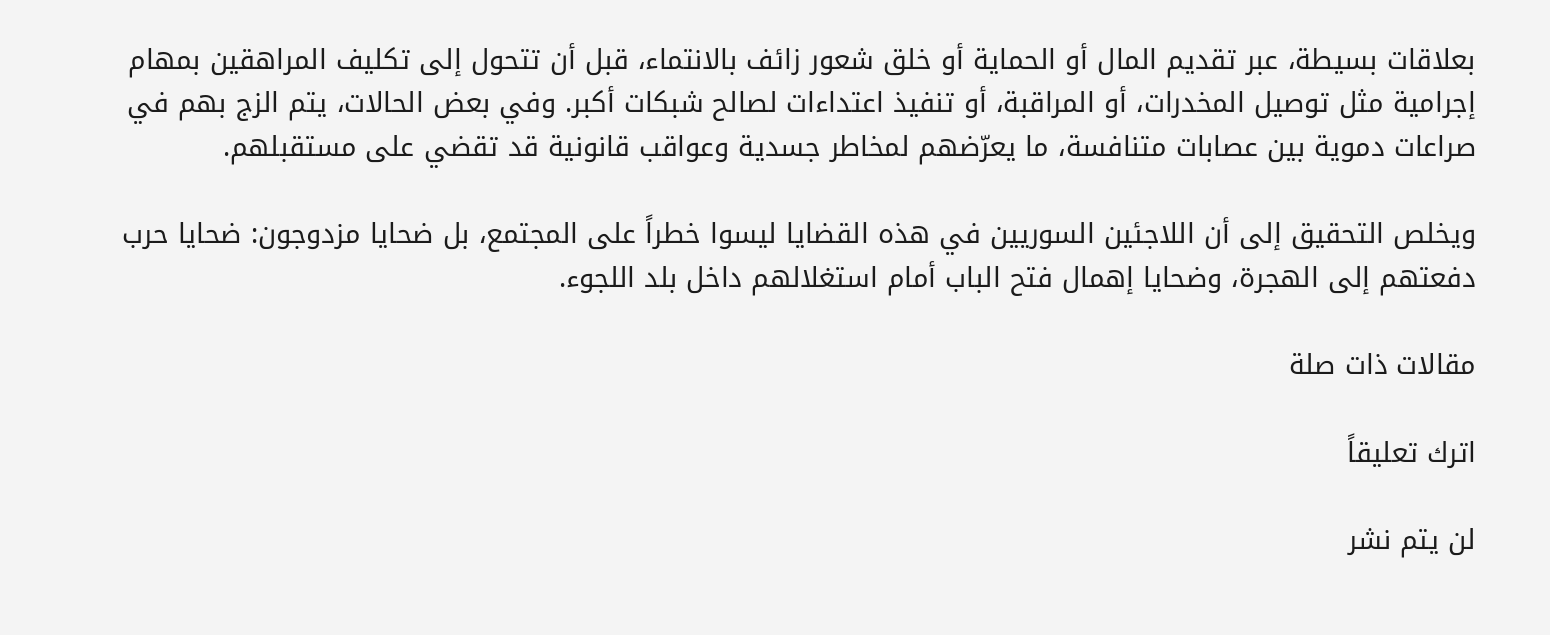بعلاقات بسيطة، عبر تقديم المال أو الحماية أو خلق شعور زائف بالانتماء، قبل أن تتحول إلى تكليف المراهقين بمهام إجرامية مثل توصيل المخدرات، أو المراقبة، أو تنفيذ اعتداءات لصالح شبكات أكبر. وفي بعض الحالات، يتم الزج بهم في صراعات دموية بين عصابات متنافسة، ما يعرّضهم لمخاطر جسدية وعواقب قانونية قد تقضي على مستقبلهم.

ويخلص التحقيق إلى أن اللاجئين السوريين في هذه القضايا ليسوا خطراً على المجتمع، بل ضحايا مزدوجون: ضحايا حرب دفعتهم إلى الهجرة، وضحايا إهمال فتح الباب أمام استغلالهم داخل بلد اللجوء.

مقالات ذات صلة

اترك تعليقاً

لن يتم نشر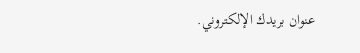عنوان بريدك الإلكتروني.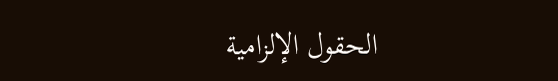الحقول الإلزامية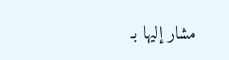مشار إليها بـ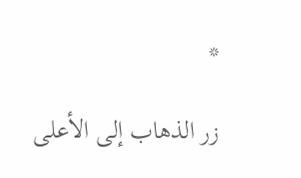*

زر الذهاب إلى الأعلى